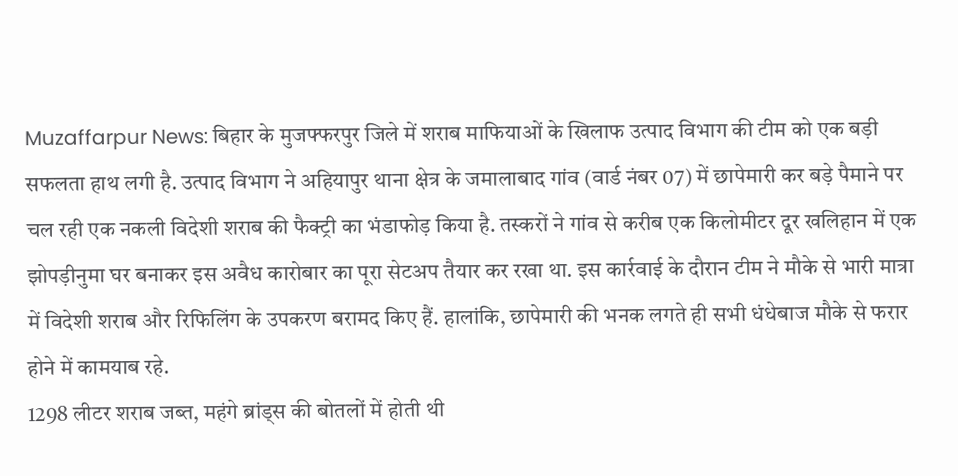Muzaffarpur News: बिहार के मुजफ्फरपुर जिले में शराब माफियाओं के खिलाफ उत्पाद विभाग की टीम को एक बड़ी सफलता हाथ लगी है. उत्पाद विभाग ने अहियापुर थाना क्षेत्र के जमालाबाद गांव (वार्ड नंबर 07) में छापेमारी कर बड़े पैमाने पर चल रही एक नकली विदेशी शराब की फैक्ट्री का भंडाफोड़ किया है. तस्करों ने गांव से करीब एक किलोमीटर दूर खलिहान में एक झोपड़ीनुमा घर बनाकर इस अवैध कारोबार का पूरा सेटअप तैयार कर रखा था. इस कार्रवाई के दौरान टीम ने मौके से भारी मात्रा में विदेशी शराब और रिफिलिंग के उपकरण बरामद किए हैं. हालांकि, छापेमारी की भनक लगते ही सभी धंधेबाज मौके से फरार होने में कामयाब रहे.
1298 लीटर शराब जब्त, महंगे ब्रांड्स की बोतलों में होती थी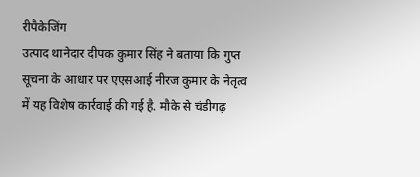रीपैकेजिंग
उत्पाद थानेदार दीपक कुमार सिंह ने बताया कि गुप्त सूचना के आधार पर एएसआई नीरज कुमार के नेतृत्व में यह विशेष कार्रवाई की गई है. मौके से चंडीगढ़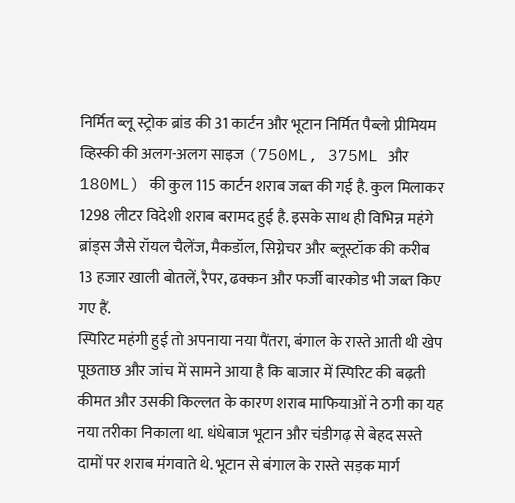निर्मित ब्लू स्ट्रोक ब्रांड की 31 कार्टन और भूटान निर्मित पैब्लो प्रीमियम व्हिस्की की अलग-अलग साइज (750ML, 375ML और 180ML) की कुल 115 कार्टन शराब जब्त की गई है. कुल मिलाकर 1298 लीटर विदेशी शराब बरामद हुई है. इसके साथ ही विभिन्न महंगे ब्रांड्स जैसे रॉयल चैलेंज, मैकडॉल, सिग्नेचर और ब्लूस्टॉक की करीब 13 हजार खाली बोतलें, रैपर, ढक्कन और फर्जी बारकोड भी जब्त किए गए हैं.
स्पिरिट महंगी हुई तो अपनाया नया पैंतरा, बंगाल के रास्ते आती थी खेप
पूछताछ और जांच में सामने आया है कि बाजार में स्पिरिट की बढ़ती कीमत और उसकी किल्लत के कारण शराब माफियाओं ने ठगी का यह नया तरीका निकाला था. धंधेबाज भूटान और चंडीगढ़ से बेहद सस्ते दामों पर शराब मंगवाते थे. भूटान से बंगाल के रास्ते सड़क मार्ग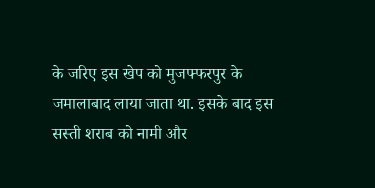के जरिए इस खेप को मुजफ्फरपुर के जमालाबाद लाया जाता था. इसके बाद इस सस्ती शराब को नामी और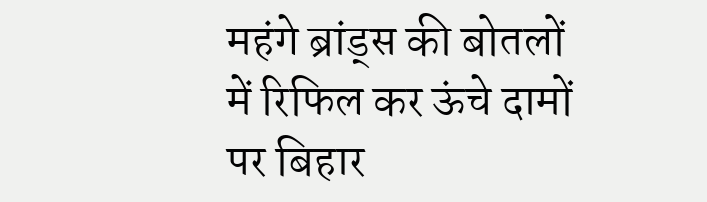महंगे ब्रांड्स की बोतलों में रिफिल कर ऊंचे दामों पर बिहार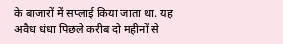के बाजारों में सप्लाई किया जाता था. यह अवैध धंधा पिछले करीब दो महीनों से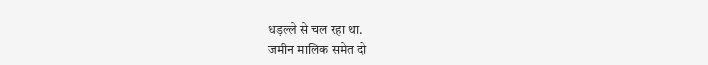धड़ल्ले से चल रहा था.
जमीन मालिक समेत दो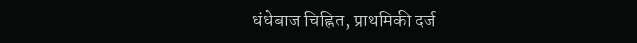धंधेबाज चिह्नित, प्राथमिकी दर्ज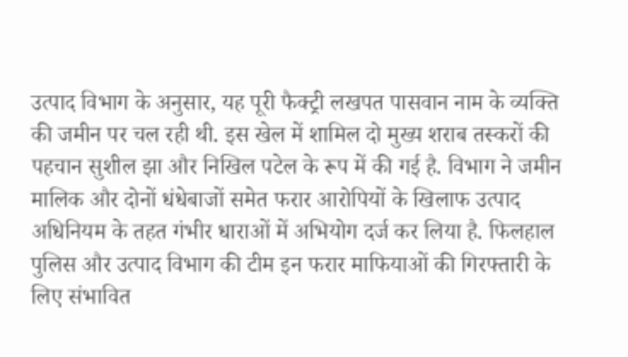उत्पाद विभाग के अनुसार, यह पूरी फैक्ट्री लखपत पासवान नाम के व्यक्ति की जमीन पर चल रही थी. इस खेल में शामिल दो मुख्य शराब तस्करों की पहचान सुशील झा और निखिल पटेल के रूप में की गई है. विभाग ने जमीन मालिक और दोनों धंधेबाजों समेत फरार आरोपियों के खिलाफ उत्पाद अधिनियम के तहत गंभीर धाराओं में अभियोग दर्ज कर लिया है. फिलहाल पुलिस और उत्पाद विभाग की टीम इन फरार माफियाओं की गिरफ्तारी के लिए संभावित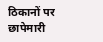ठिकानों पर छापेमारी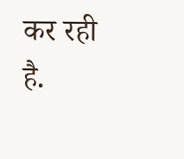कर रही है.